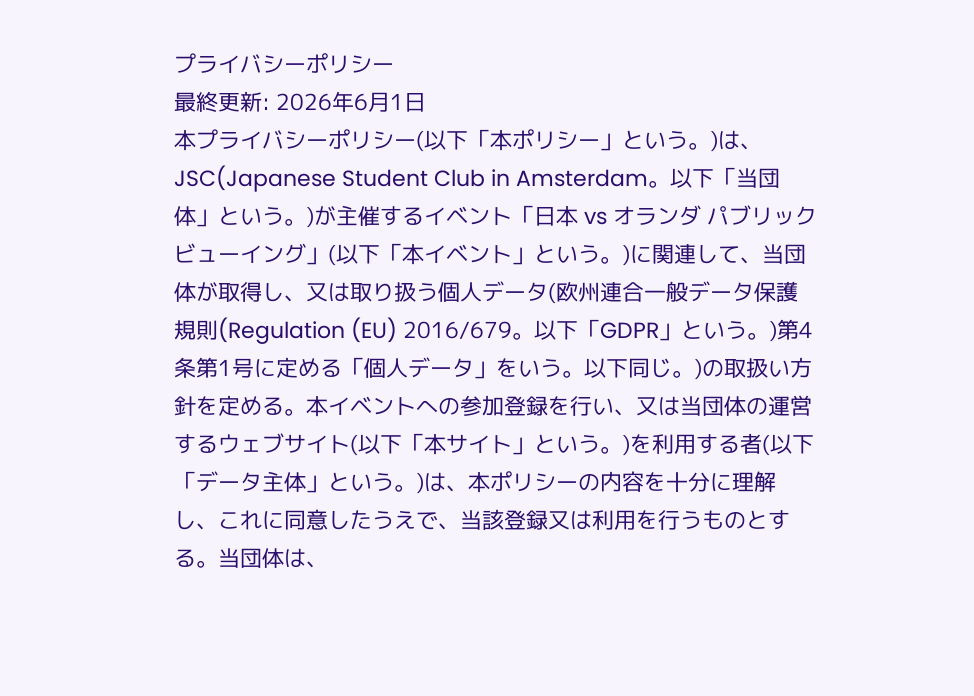プライバシーポリシー
最終更新: 2026年6月1日
本プライバシーポリシー(以下「本ポリシー」という。)は、JSC(Japanese Student Club in Amsterdam。以下「当団体」という。)が主催するイベント「日本 vs オランダ パブリックビューイング」(以下「本イベント」という。)に関連して、当団体が取得し、又は取り扱う個人データ(欧州連合一般データ保護規則(Regulation (EU) 2016/679。以下「GDPR」という。)第4条第1号に定める「個人データ」をいう。以下同じ。)の取扱い方針を定める。本イベントへの参加登録を行い、又は当団体の運営するウェブサイト(以下「本サイト」という。)を利用する者(以下「データ主体」という。)は、本ポリシーの内容を十分に理解し、これに同意したうえで、当該登録又は利用を行うものとする。当団体は、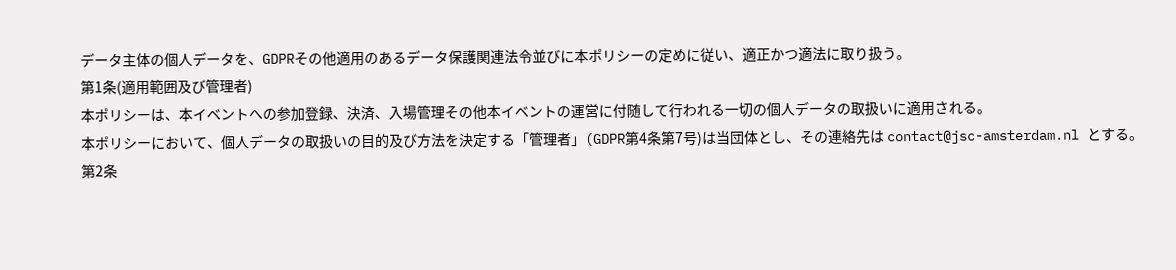データ主体の個人データを、GDPRその他適用のあるデータ保護関連法令並びに本ポリシーの定めに従い、適正かつ適法に取り扱う。
第1条(適用範囲及び管理者)
本ポリシーは、本イベントへの参加登録、決済、入場管理その他本イベントの運営に付随して行われる一切の個人データの取扱いに適用される。
本ポリシーにおいて、個人データの取扱いの目的及び方法を決定する「管理者」(GDPR第4条第7号)は当団体とし、その連絡先は contact@jsc-amsterdam.nl とする。
第2条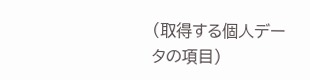(取得する個人データの項目)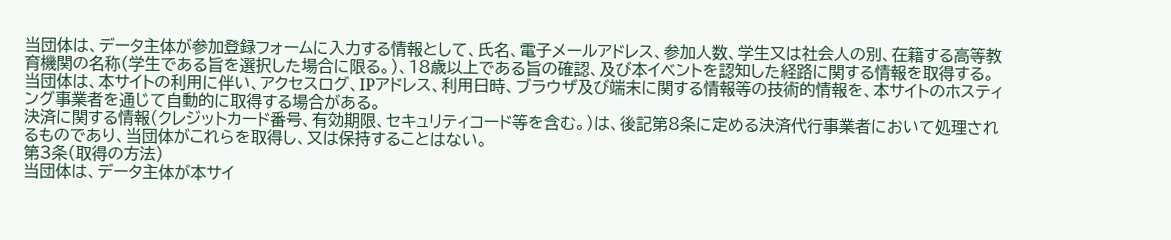当団体は、データ主体が参加登録フォームに入力する情報として、氏名、電子メールアドレス、参加人数、学生又は社会人の別、在籍する高等教育機関の名称(学生である旨を選択した場合に限る。)、18歳以上である旨の確認、及び本イベントを認知した経路に関する情報を取得する。
当団体は、本サイトの利用に伴い、アクセスログ、IPアドレス、利用日時、ブラウザ及び端末に関する情報等の技術的情報を、本サイトのホスティング事業者を通じて自動的に取得する場合がある。
決済に関する情報(クレジットカード番号、有効期限、セキュリティコード等を含む。)は、後記第8条に定める決済代行事業者において処理されるものであり、当団体がこれらを取得し、又は保持することはない。
第3条(取得の方法)
当団体は、データ主体が本サイ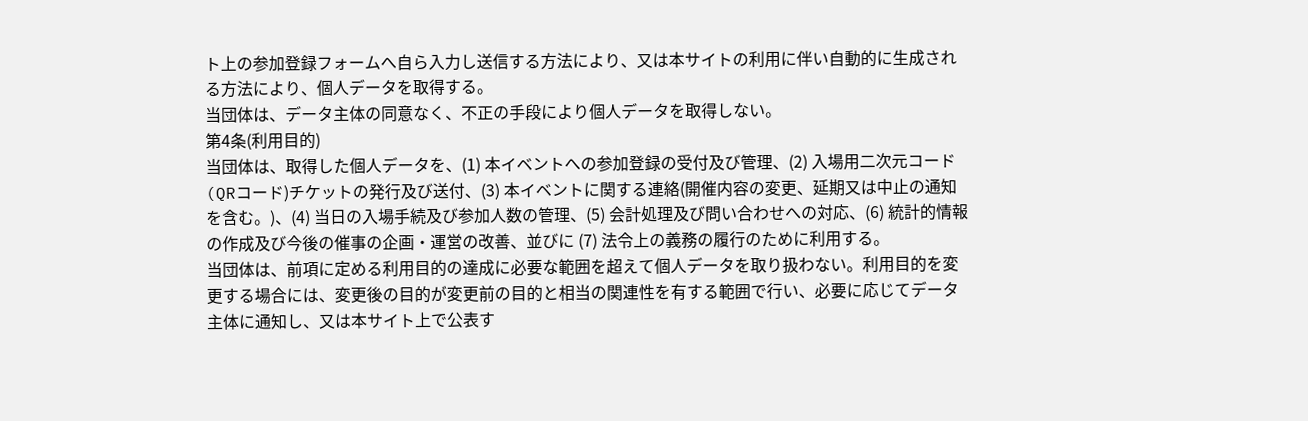ト上の参加登録フォームへ自ら入力し送信する方法により、又は本サイトの利用に伴い自動的に生成される方法により、個人データを取得する。
当団体は、データ主体の同意なく、不正の手段により個人データを取得しない。
第4条(利用目的)
当団体は、取得した個人データを、(1) 本イベントへの参加登録の受付及び管理、(2) 入場用二次元コード(QRコード)チケットの発行及び送付、(3) 本イベントに関する連絡(開催内容の変更、延期又は中止の通知を含む。)、(4) 当日の入場手続及び参加人数の管理、(5) 会計処理及び問い合わせへの対応、(6) 統計的情報の作成及び今後の催事の企画・運営の改善、並びに (7) 法令上の義務の履行のために利用する。
当団体は、前項に定める利用目的の達成に必要な範囲を超えて個人データを取り扱わない。利用目的を変更する場合には、変更後の目的が変更前の目的と相当の関連性を有する範囲で行い、必要に応じてデータ主体に通知し、又は本サイト上で公表す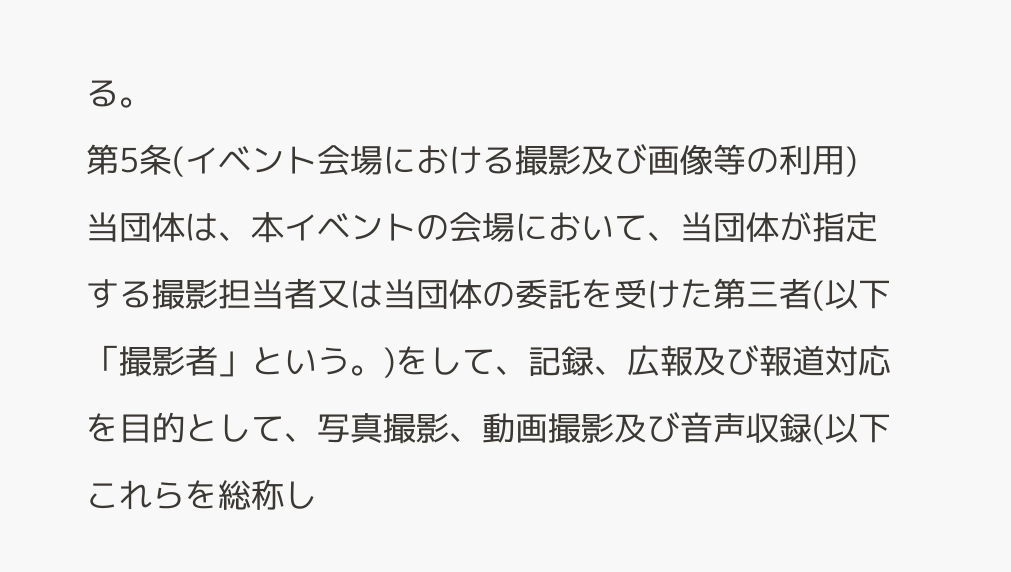る。
第5条(イベント会場における撮影及び画像等の利用)
当団体は、本イベントの会場において、当団体が指定する撮影担当者又は当団体の委託を受けた第三者(以下「撮影者」という。)をして、記録、広報及び報道対応を目的として、写真撮影、動画撮影及び音声収録(以下これらを総称し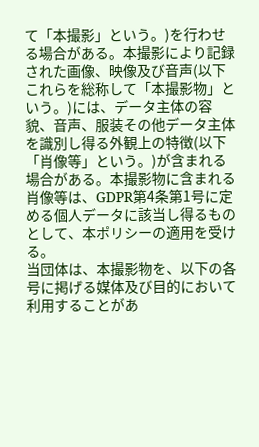て「本撮影」という。)を行わせる場合がある。本撮影により記録された画像、映像及び音声(以下これらを総称して「本撮影物」という。)には、データ主体の容貌、音声、服装その他データ主体を識別し得る外観上の特徴(以下「肖像等」という。)が含まれる場合がある。本撮影物に含まれる肖像等は、GDPR第4条第1号に定める個人データに該当し得るものとして、本ポリシーの適用を受ける。
当団体は、本撮影物を、以下の各号に掲げる媒体及び目的において利用することがあ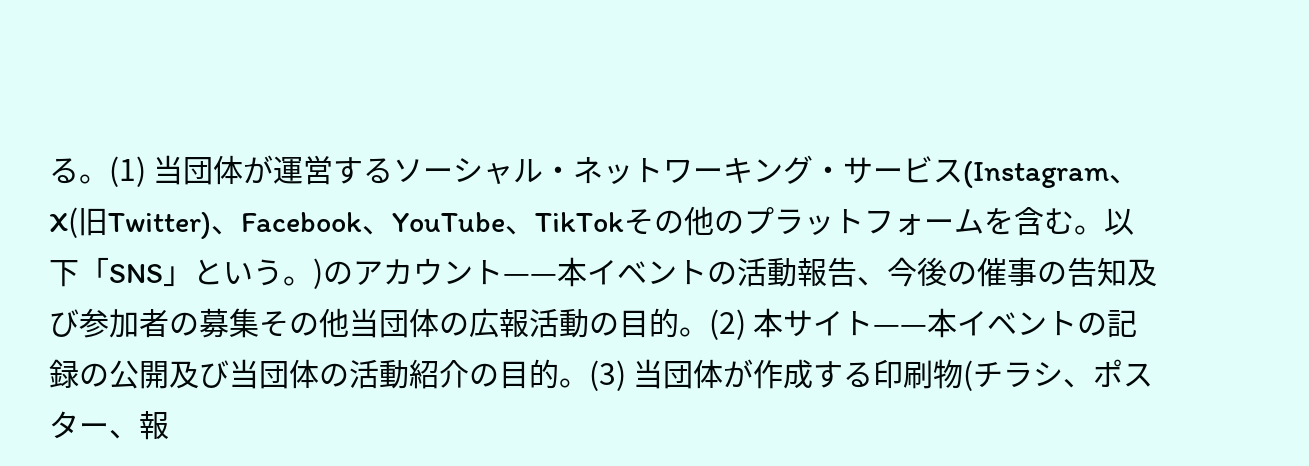る。(1) 当団体が運営するソーシャル・ネットワーキング・サービス(Instagram、X(旧Twitter)、Facebook、YouTube、TikTokその他のプラットフォームを含む。以下「SNS」という。)のアカウント——本イベントの活動報告、今後の催事の告知及び参加者の募集その他当団体の広報活動の目的。(2) 本サイト——本イベントの記録の公開及び当団体の活動紹介の目的。(3) 当団体が作成する印刷物(チラシ、ポスター、報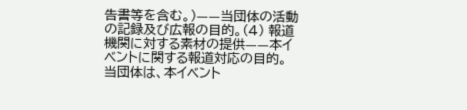告書等を含む。)——当団体の活動の記録及び広報の目的。(4) 報道機関に対する素材の提供——本イベントに関する報道対応の目的。
当団体は、本イベント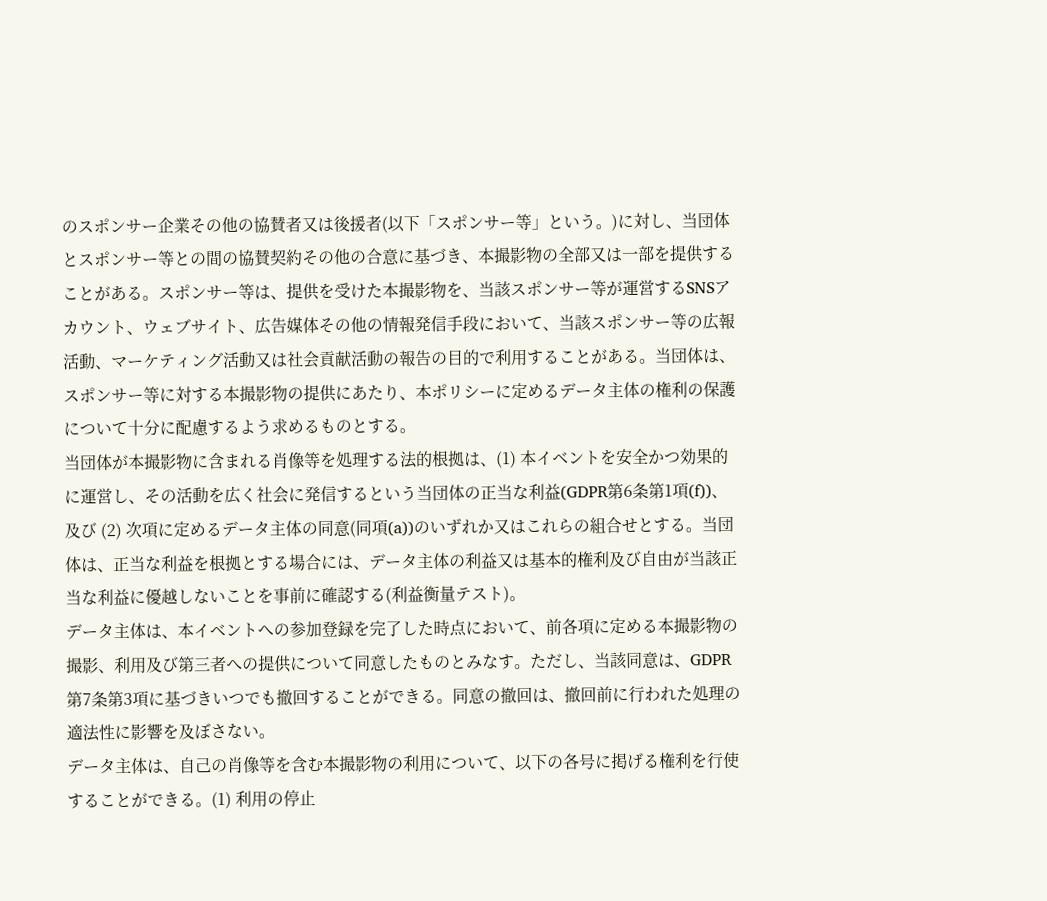のスポンサー企業その他の協賛者又は後援者(以下「スポンサー等」という。)に対し、当団体とスポンサー等との間の協賛契約その他の合意に基づき、本撮影物の全部又は一部を提供することがある。スポンサー等は、提供を受けた本撮影物を、当該スポンサー等が運営するSNSアカウント、ウェブサイト、広告媒体その他の情報発信手段において、当該スポンサー等の広報活動、マーケティング活動又は社会貢献活動の報告の目的で利用することがある。当団体は、スポンサー等に対する本撮影物の提供にあたり、本ポリシーに定めるデータ主体の権利の保護について十分に配慮するよう求めるものとする。
当団体が本撮影物に含まれる肖像等を処理する法的根拠は、(1) 本イベントを安全かつ効果的に運営し、その活動を広く社会に発信するという当団体の正当な利益(GDPR第6条第1項(f))、及び (2) 次項に定めるデータ主体の同意(同項(a))のいずれか又はこれらの組合せとする。当団体は、正当な利益を根拠とする場合には、データ主体の利益又は基本的権利及び自由が当該正当な利益に優越しないことを事前に確認する(利益衡量テスト)。
データ主体は、本イベントへの参加登録を完了した時点において、前各項に定める本撮影物の撮影、利用及び第三者への提供について同意したものとみなす。ただし、当該同意は、GDPR第7条第3項に基づきいつでも撤回することができる。同意の撤回は、撤回前に行われた処理の適法性に影響を及ぼさない。
データ主体は、自己の肖像等を含む本撮影物の利用について、以下の各号に掲げる権利を行使することができる。(1) 利用の停止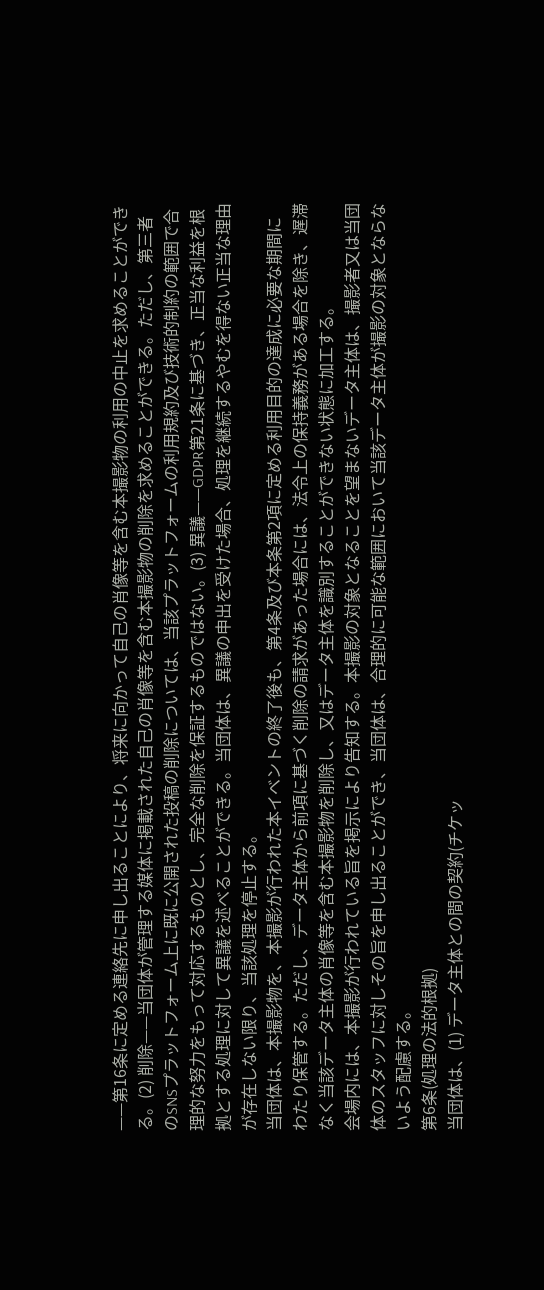——第16条に定める連絡先に申し出ることにより、将来に向かって自己の肖像等を含む本撮影物の利用の中止を求めることができる。(2) 削除——当団体が管理する媒体に掲載された自己の肖像等を含む本撮影物の削除を求めることができる。ただし、第三者のSNSプラットフォーム上に既に公開された投稿の削除については、当該プラットフォームの利用規約及び技術的制約の範囲で合理的な努力をもって対応するものとし、完全な削除を保証するものではない。(3) 異議——GDPR第21条に基づき、正当な利益を根拠とする処理に対して異議を述べることができる。当団体は、異議の申出を受けた場合、処理を継続するやむを得ない正当な理由が存在しない限り、当該処理を停止する。
当団体は、本撮影物を、本撮影が行われた本イベントの終了後も、第4条及び本条第2項に定める利用目的の達成に必要な期間にわたり保管する。ただし、データ主体から前項に基づく削除の請求があった場合には、法令上の保持義務がある場合を除き、遅滞なく当該データ主体の肖像等を含む本撮影物を削除し、又はデータ主体を識別することができない状態に加工する。
会場内には、本撮影が行われている旨を掲示により告知する。本撮影の対象となることを望まないデータ主体は、撮影者又は当団体のスタッフに対しその旨を申し出ることができ、当団体は、合理的に可能な範囲において当該データ主体が撮影の対象とならないよう配慮する。
第6条(処理の法的根拠)
当団体は、(1) データ主体との間の契約(チケッ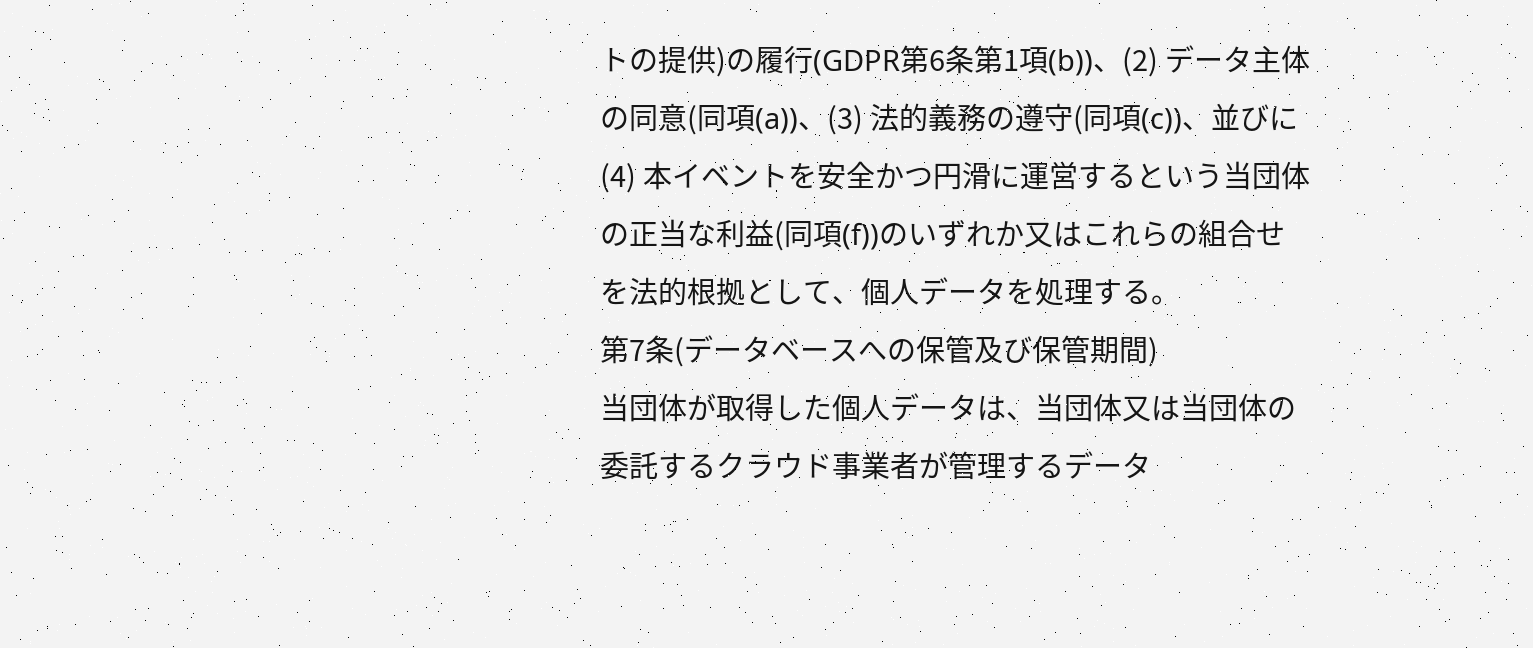トの提供)の履行(GDPR第6条第1項(b))、(2) データ主体の同意(同項(a))、(3) 法的義務の遵守(同項(c))、並びに (4) 本イベントを安全かつ円滑に運営するという当団体の正当な利益(同項(f))のいずれか又はこれらの組合せを法的根拠として、個人データを処理する。
第7条(データベースへの保管及び保管期間)
当団体が取得した個人データは、当団体又は当団体の委託するクラウド事業者が管理するデータ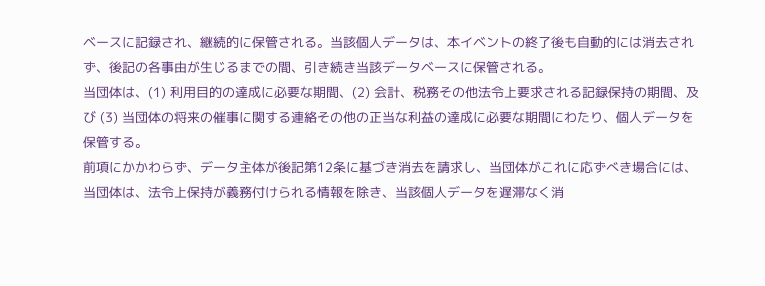ベースに記録され、継続的に保管される。当該個人データは、本イベントの終了後も自動的には消去されず、後記の各事由が生じるまでの間、引き続き当該データベースに保管される。
当団体は、(1) 利用目的の達成に必要な期間、(2) 会計、税務その他法令上要求される記録保持の期間、及び (3) 当団体の将来の催事に関する連絡その他の正当な利益の達成に必要な期間にわたり、個人データを保管する。
前項にかかわらず、データ主体が後記第12条に基づき消去を請求し、当団体がこれに応ずべき場合には、当団体は、法令上保持が義務付けられる情報を除き、当該個人データを遅滞なく消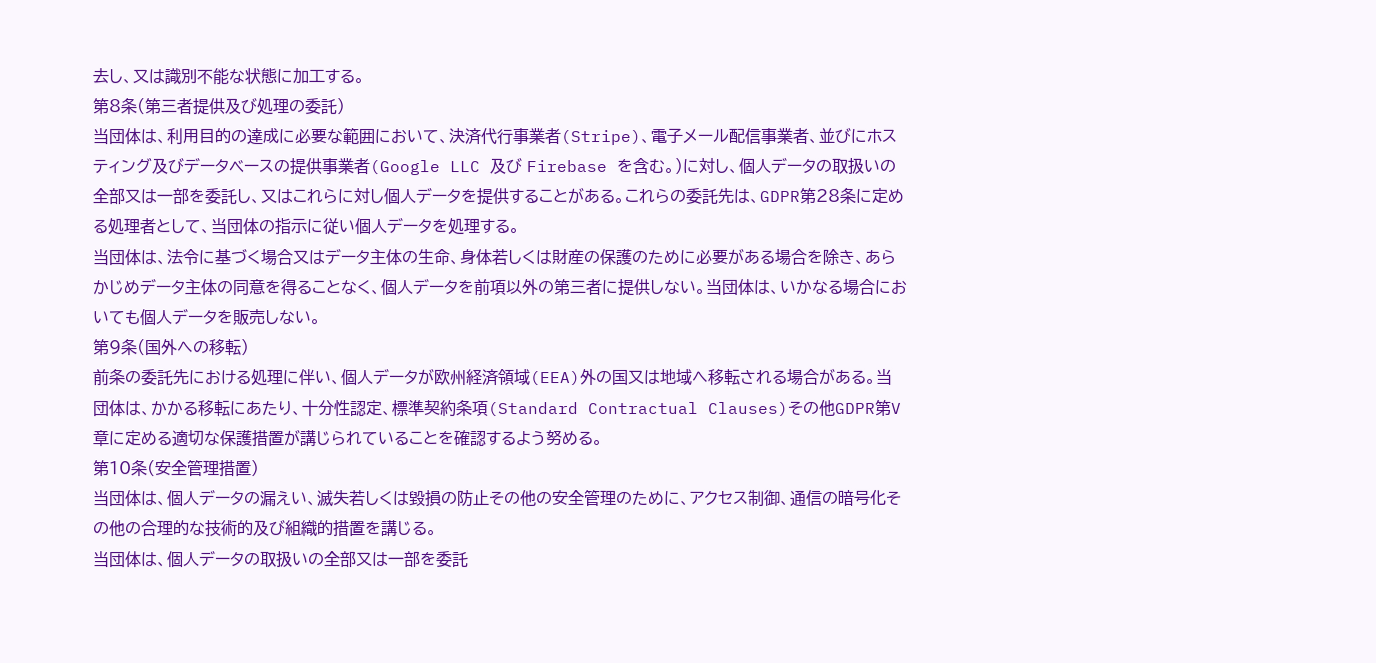去し、又は識別不能な状態に加工する。
第8条(第三者提供及び処理の委託)
当団体は、利用目的の達成に必要な範囲において、決済代行事業者(Stripe)、電子メール配信事業者、並びにホスティング及びデータベースの提供事業者(Google LLC 及び Firebase を含む。)に対し、個人データの取扱いの全部又は一部を委託し、又はこれらに対し個人データを提供することがある。これらの委託先は、GDPR第28条に定める処理者として、当団体の指示に従い個人データを処理する。
当団体は、法令に基づく場合又はデータ主体の生命、身体若しくは財産の保護のために必要がある場合を除き、あらかじめデータ主体の同意を得ることなく、個人データを前項以外の第三者に提供しない。当団体は、いかなる場合においても個人データを販売しない。
第9条(国外への移転)
前条の委託先における処理に伴い、個人データが欧州経済領域(EEA)外の国又は地域へ移転される場合がある。当団体は、かかる移転にあたり、十分性認定、標準契約条項(Standard Contractual Clauses)その他GDPR第V章に定める適切な保護措置が講じられていることを確認するよう努める。
第10条(安全管理措置)
当団体は、個人データの漏えい、滅失若しくは毀損の防止その他の安全管理のために、アクセス制御、通信の暗号化その他の合理的な技術的及び組織的措置を講じる。
当団体は、個人データの取扱いの全部又は一部を委託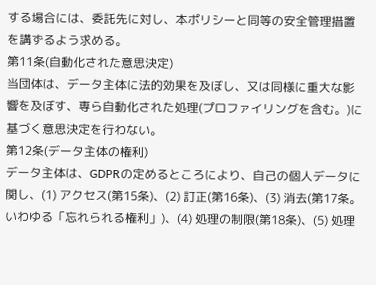する場合には、委託先に対し、本ポリシーと同等の安全管理措置を講ずるよう求める。
第11条(自動化された意思決定)
当団体は、データ主体に法的効果を及ぼし、又は同様に重大な影響を及ぼす、専ら自動化された処理(プロファイリングを含む。)に基づく意思決定を行わない。
第12条(データ主体の権利)
データ主体は、GDPRの定めるところにより、自己の個人データに関し、(1) アクセス(第15条)、(2) 訂正(第16条)、(3) 消去(第17条。いわゆる「忘れられる権利」)、(4) 処理の制限(第18条)、(5) 処理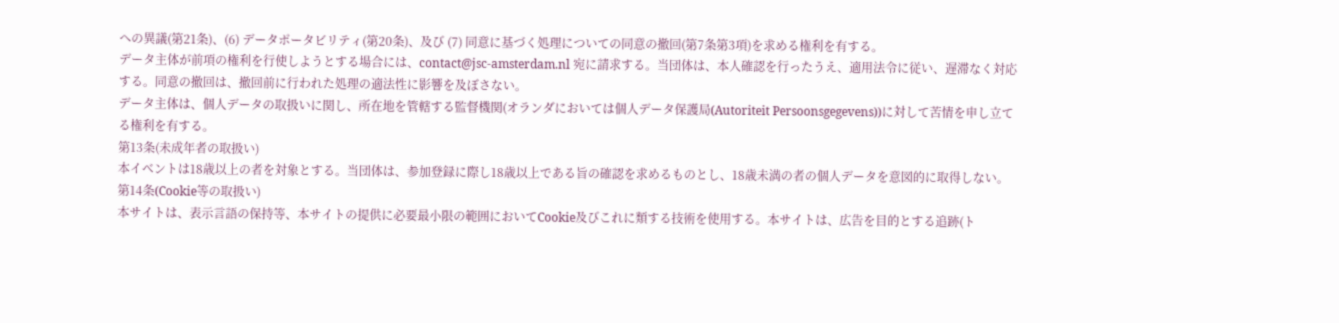への異議(第21条)、(6) データポータビリティ(第20条)、及び (7) 同意に基づく処理についての同意の撤回(第7条第3項)を求める権利を有する。
データ主体が前項の権利を行使しようとする場合には、contact@jsc-amsterdam.nl 宛に請求する。当団体は、本人確認を行ったうえ、適用法令に従い、遅滞なく対応する。同意の撤回は、撤回前に行われた処理の適法性に影響を及ぼさない。
データ主体は、個人データの取扱いに関し、所在地を管轄する監督機関(オランダにおいては個人データ保護局(Autoriteit Persoonsgegevens))に対して苦情を申し立てる権利を有する。
第13条(未成年者の取扱い)
本イベントは18歳以上の者を対象とする。当団体は、参加登録に際し18歳以上である旨の確認を求めるものとし、18歳未満の者の個人データを意図的に取得しない。
第14条(Cookie等の取扱い)
本サイトは、表示言語の保持等、本サイトの提供に必要最小限の範囲においてCookie及びこれに類する技術を使用する。本サイトは、広告を目的とする追跡(ト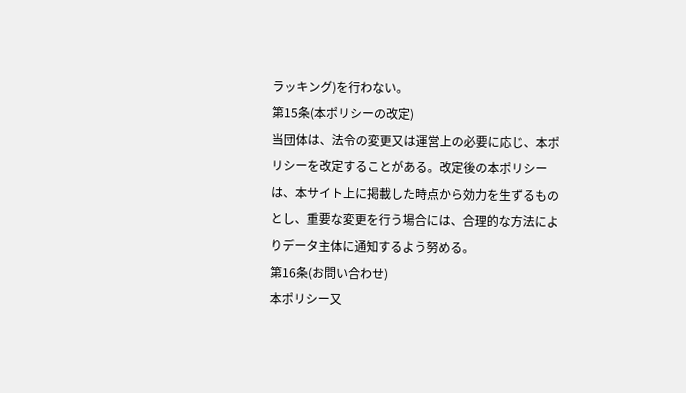ラッキング)を行わない。
第15条(本ポリシーの改定)
当団体は、法令の変更又は運営上の必要に応じ、本ポリシーを改定することがある。改定後の本ポリシーは、本サイト上に掲載した時点から効力を生ずるものとし、重要な変更を行う場合には、合理的な方法によりデータ主体に通知するよう努める。
第16条(お問い合わせ)
本ポリシー又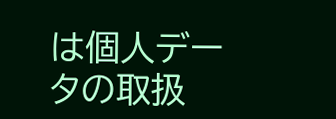は個人データの取扱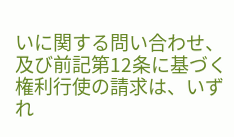いに関する問い合わせ、及び前記第12条に基づく権利行使の請求は、いずれ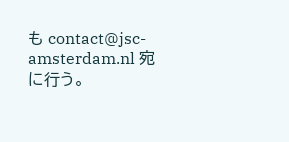も contact@jsc-amsterdam.nl 宛に行う。